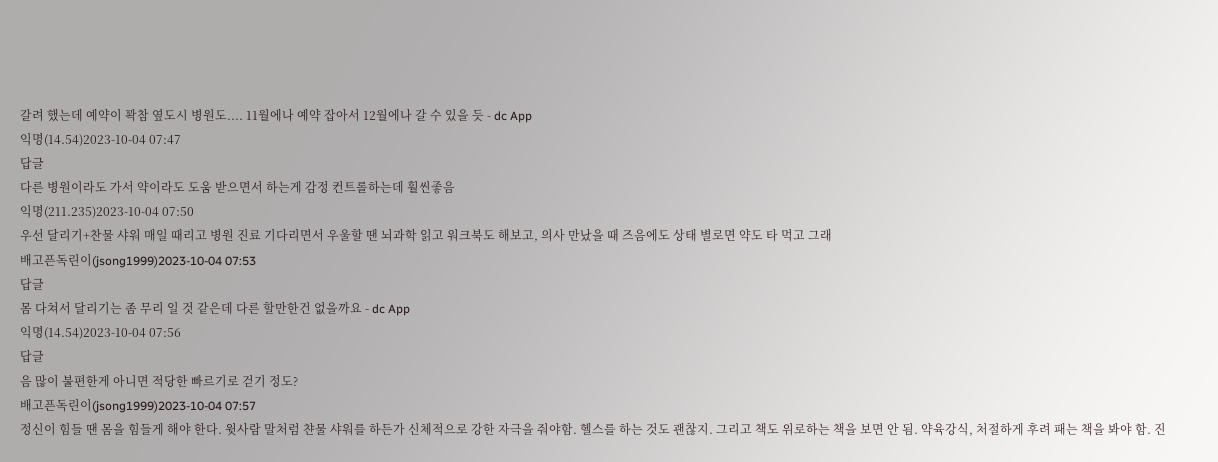갈려 했는데 예약이 꽉참 옆도시 병원도.... 11월에나 예약 잡아서 12월에나 갈 수 있을 듯 - dc App
익명(14.54)2023-10-04 07:47
답글
다른 병원이라도 가서 약이라도 도움 받으면서 하는게 감정 컨트롤하는데 훨씬좋음
익명(211.235)2023-10-04 07:50
우선 달리기+찬물 샤워 매일 때리고 병원 진료 기다리면서 우울할 땐 뇌과학 읽고 워크북도 해보고, 의사 만났을 때 즈음에도 상태 별로면 약도 타 먹고 그래
배고픈독린이(jsong1999)2023-10-04 07:53
답글
몸 다쳐서 달리기는 좀 무리 일 것 같은데 다른 할만한건 없을까요 - dc App
익명(14.54)2023-10-04 07:56
답글
음 많이 불편한게 아니면 적당한 빠르기로 걷기 정도?
배고픈독린이(jsong1999)2023-10-04 07:57
정신이 힘들 땐 몸을 힘들게 해야 한다. 윗사람 말처럼 챤물 샤워를 하든가 신체적으로 강한 자극을 줘야함. 헬스를 하는 것도 괜찮지. 그리고 책도 위로하는 책을 보면 안 됨. 약육강식, 처절하게 후려 패는 책을 봐야 함. 진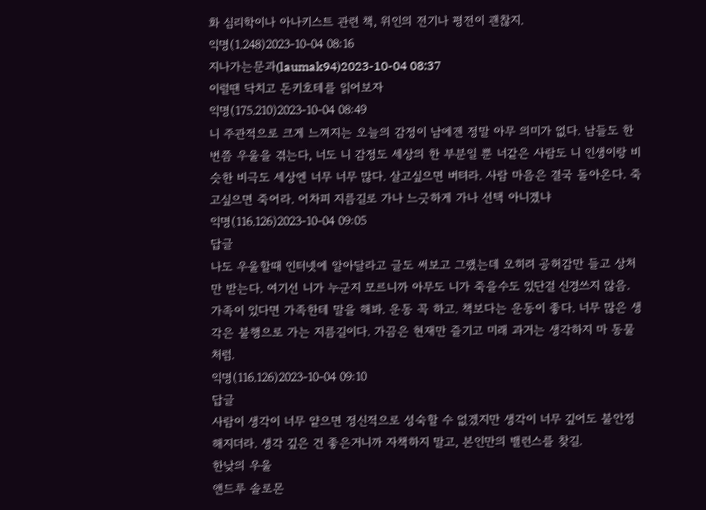화 심리학이나 아나키스트 관련 책, 위인의 전기나 평전이 괜찮지.
익명(1.248)2023-10-04 08:16
지나가는문과(laumak94)2023-10-04 08:37
이럴땐 닥치고 돈키호테를 읽어보자
익명(175.210)2023-10-04 08:49
니 주관적으로 크게 느껴지는 오늘의 감정이 남에겐 정말 아무 의미가 없다. 남들도 한번쯤 우울을 겪는다, 너도 니 감정도 세상의 한 부분일 뿐 너같은 사람도 니 인생이랑 비슷한 비극도 세상엔 너무 너무 많다. 살고싶으면 버텨라. 사람 마음은 결국 돌아온다. 죽고싶으면 죽어라. 어차피 지름길로 가나 느긋하게 가나 선택 아니겠냐
익명(116.126)2023-10-04 09:05
답글
나도 우울할때 인터넷에 알아달라고 글도 써보고 그랬는데 오히려 공허감만 들고 상처만 받는다. 여기선 니가 누군지 모르니까 아무도 니가 죽을수도 있단걸 신경쓰지 않음. 가족이 있다면 가족한테 말을 해봐. 운동 꼭 하고. 책보다는 운동이 좋다. 너무 많은 생각은 불행으로 가는 지름길이다. 가끔은 현재만 즐기고 미래 과거는 생각하지 마 동물처럼.
익명(116.126)2023-10-04 09:10
답글
사람이 생각이 너무 얕으면 정신적으로 성숙할 수 없겠지만 생각이 너무 깊어도 불안정해지더라. 생각 깊은 건 좋은거니까 자책하지 말고, 본인만의 밸런스를 찾길.
한낮의 우울
앤드루 솔로몬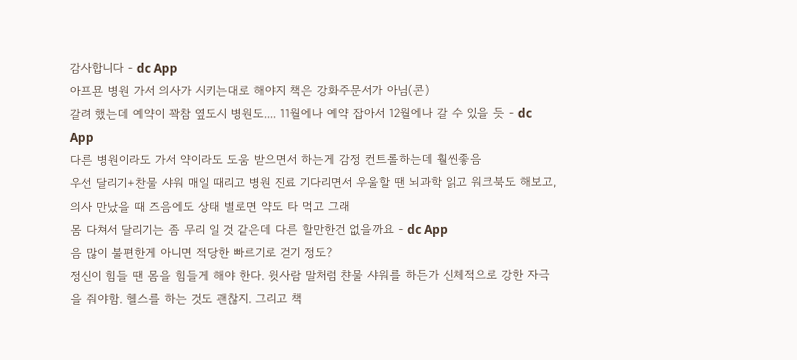감사합니다 - dc App
아프묜 병원 가서 의사가 시키는대로 해야지 책은 강화주문서가 아님(콘)
갈려 했는데 예약이 꽉참 옆도시 병원도.... 11월에나 예약 잡아서 12월에나 갈 수 있을 듯 - dc App
다른 병원이라도 가서 약이라도 도움 받으면서 하는게 감정 컨트롤하는데 훨씬좋음
우선 달리기+찬물 샤워 매일 때리고 병원 진료 기다리면서 우울할 땐 뇌과학 읽고 워크북도 해보고, 의사 만났을 때 즈음에도 상태 별로면 약도 타 먹고 그래
몸 다쳐서 달리기는 좀 무리 일 것 같은데 다른 할만한건 없을까요 - dc App
음 많이 불편한게 아니면 적당한 빠르기로 걷기 정도?
정신이 힘들 땐 몸을 힘들게 해야 한다. 윗사람 말처럼 챤물 샤워를 하든가 신체적으로 강한 자극을 줘야함. 헬스를 하는 것도 괜찮지. 그리고 책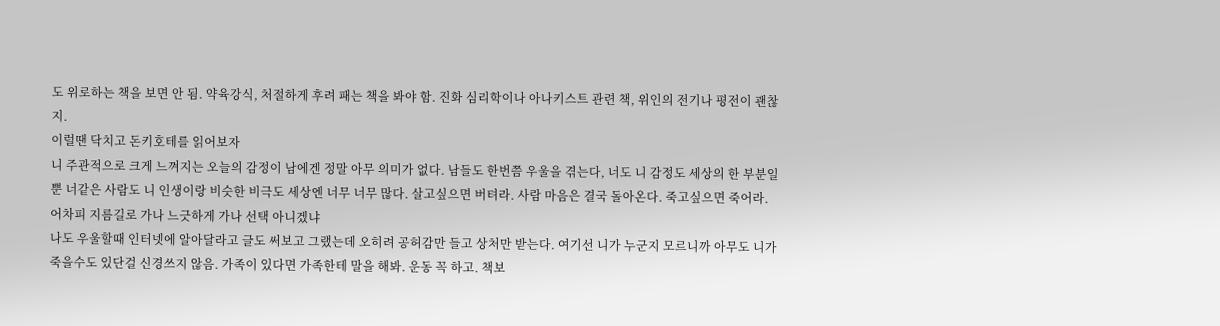도 위로하는 책을 보면 안 됨. 약육강식, 처절하게 후려 패는 책을 봐야 함. 진화 심리학이나 아나키스트 관련 책, 위인의 전기나 평전이 괜찮지.
이럴땐 닥치고 돈키호테를 읽어보자
니 주관적으로 크게 느껴지는 오늘의 감정이 남에겐 정말 아무 의미가 없다. 남들도 한번쯤 우울을 겪는다, 너도 니 감정도 세상의 한 부분일 뿐 너같은 사람도 니 인생이랑 비슷한 비극도 세상엔 너무 너무 많다. 살고싶으면 버텨라. 사람 마음은 결국 돌아온다. 죽고싶으면 죽어라. 어차피 지름길로 가나 느긋하게 가나 선택 아니겠냐
나도 우울할때 인터넷에 알아달라고 글도 써보고 그랬는데 오히려 공허감만 들고 상처만 받는다. 여기선 니가 누군지 모르니까 아무도 니가 죽을수도 있단걸 신경쓰지 않음. 가족이 있다면 가족한테 말을 해봐. 운동 꼭 하고. 책보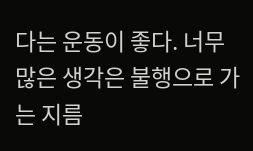다는 운동이 좋다. 너무 많은 생각은 불행으로 가는 지름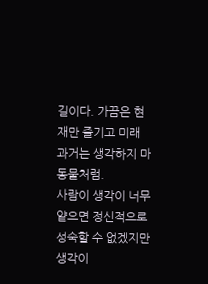길이다. 가끔은 현재만 즐기고 미래 과거는 생각하지 마 동물처럼.
사람이 생각이 너무 얕으면 정신적으로 성숙할 수 없겠지만 생각이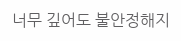너무 깊어도 불안정해지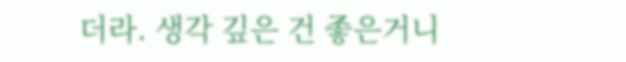더라. 생각 깊은 건 좋은거니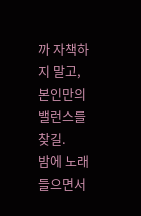까 자책하지 말고, 본인만의 밸런스를 찾길.
밤에 노래들으면서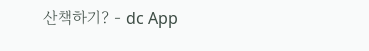산책하기? - dc App